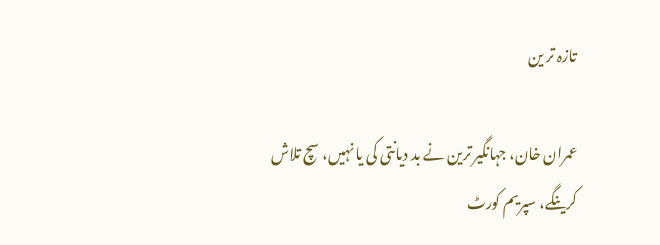تازہ تر ین

عمران خان، جہانگیر ترین نے بد دیانتی کی یا نہیں، سچ تلاش کرینگے، سپریم کورٹ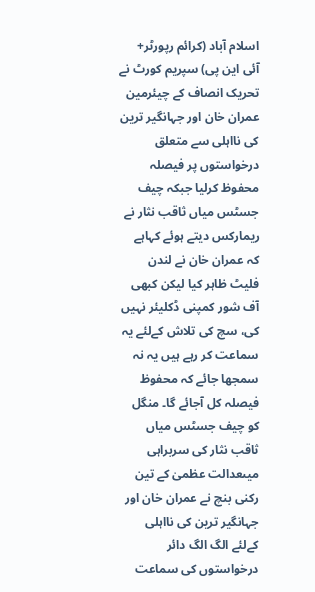اسلام آباد (کرائم رپورٹر+ آئی این پی) سپریم کورٹ نے تحریک انصاف کے چیئرمین عمران خان اور جہانگیر ترین کی نااہلی سے متعلق درخواستوں پر فیصلہ محفوظ کرلیا جبکہ چیف جسٹس میاں ثاقب نثار نے ریمارکس دیتے ہوئے کہاہے کہ عمران خان نے لندن فلیٹ ظاہر کیا لیکن کبھی آف شور کمپنی ڈکلیئر نہیں کی، سچ کی تلاش کےلئے یہ سماعت کر رہے ہیں یہ نہ سمجھا جائے کہ محفوظ فیصلہ کل آجائے گا۔ منگل کو چیف جسٹس میاں ثاقب نثار کی سربراہی میںعدالت عظمیٰ کے تین رکنی بنچ نے عمران خان اور جہانگیر ترین کی نااہلی کےلئے الگ الگ دائر درخواستوں کی سماعت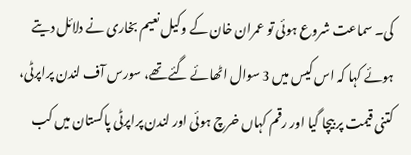کی۔ سماعت شروع ہوئی تو عمران خان کے وکیل نعیم بخاری نے دلائل دیتے ہوئے کہا کہ اس کیس میں 3 سوال اٹھائے گئے تھے، سورس آف لندن پراپرٹی، کتنی قیمت پر بیچا گیا اور رقم کہاں خرچ ہوئی اور لندن پراپرٹی پاکستان میں کب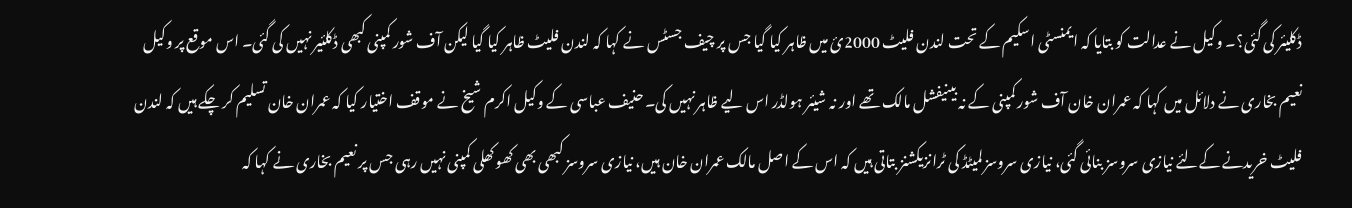ڈکلیئر کی گئی؟۔ وکیل نے عدالت کو بتایا کہ ایمنسٹی اسکیم کے تحت لندن فلیٹ 2000ئ میں ظاہر کیا گیا جس پر چیف جسٹس نے کہا کہ لندن فلیٹ ظاہر کیا گیا لیکن آف شور کمپنی کبھی ڈکلئیر نہیں کی گئی۔ اس موقع پر وکیل نعیم بخاری نے دلائل میں کہا کہ عمران خان آف شور کمپنی کے نہ بینیفشل مالک تھے اور نہ شیئر ہولڈر اس لیے ظاہر نہیں کی۔ حنیف عباسی کے وکیل اکرم شیخ نے موقف اختیار کیا کہ عمران خان تسلیم کر چکے ہیں کہ لندن فلیٹ خریدنے کےلئے نیازی سروسز بنائی گئی، نیازی سروسز لمیٹڈ کی ٹرانزیکشنز بتاتی ہیں کہ اس کے اصل مالک عمران خان ہیں، نیازی سروسز کبھی بھی کھوکھلی کمپنی نہیں رہی جس پر نعیم بخاری نے کہا کہ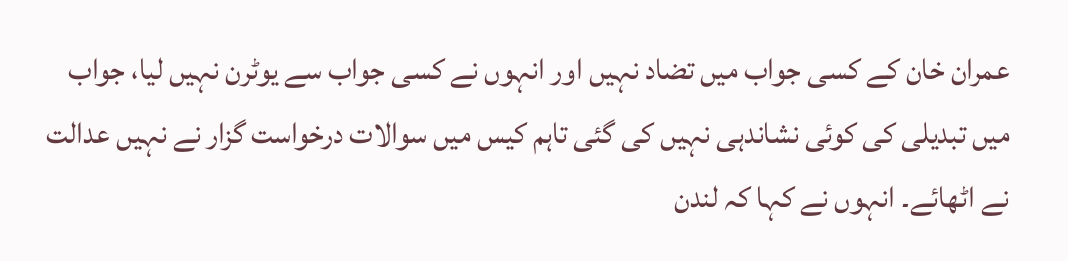عمران خان کے کسی جواب میں تضاد نہیں اور انہوں نے کسی جواب سے یوٹرن نہیں لیا، جواب میں تبدیلی کی کوئی نشاندہی نہیں کی گئی تاہم کیس میں سوالات درخواست گزار نے نہیں عدالت نے اٹھائے۔ انہوں نے کہا کہ لندن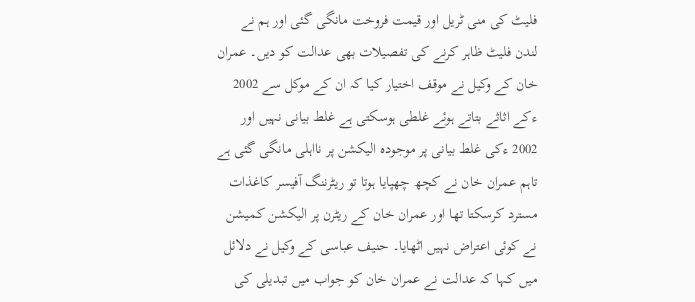فلیٹ کی منی ٹریل اور قیمت فروخت مانگی گئی اور ہم نے لندن فلیٹ ظاہر کرنے کی تفصیلات بھی عدالت کو دیں۔ عمران خان کے وکیل نے موقف اختیار کیا کہ ان کے موکل سے 2002 ءکے اثاثے بتاتے ہوئے غلطی ہوسکتی ہے غلط بیانی نہیں اور 2002 ءکی غلط بیانی پر موجودہ الیکشن پر نااہلی مانگی گئی ہے تاہم عمران خان نے کچھ چھپایا ہوتا تو ریٹرننگ آفیسر کاغذات مسترد کرسکتا تھا اور عمران خان کے ریٹرن پر الیکشن کمیشن نے کوئی اعتراض نہیں اٹھایا۔ حنیف عباسی کے وکیل نے دلائل میں کہا کہ عدالت نے عمران خان کو جواب میں تبدیلی کی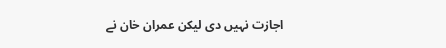اجازت نہیں دی لیکن عمران خان نے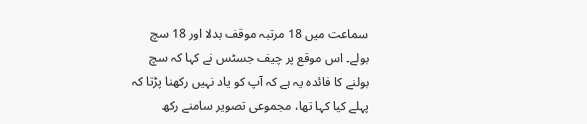سماعت میں 18 مرتبہ موقف بدلا اور 18 سچ بولے۔ اس موقع پر چیف جسٹس نے کہا کہ سچ بولنے کا فائدہ یہ ہے کہ آپ کو یاد نہیں رکھنا پڑتا کہ پہلے کیا کہا تھا، مجموعی تصویر سامنے رکھ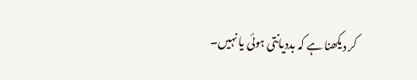کر دیکھنا ہے کہ بددیانتی ہوئی یا نہیں۔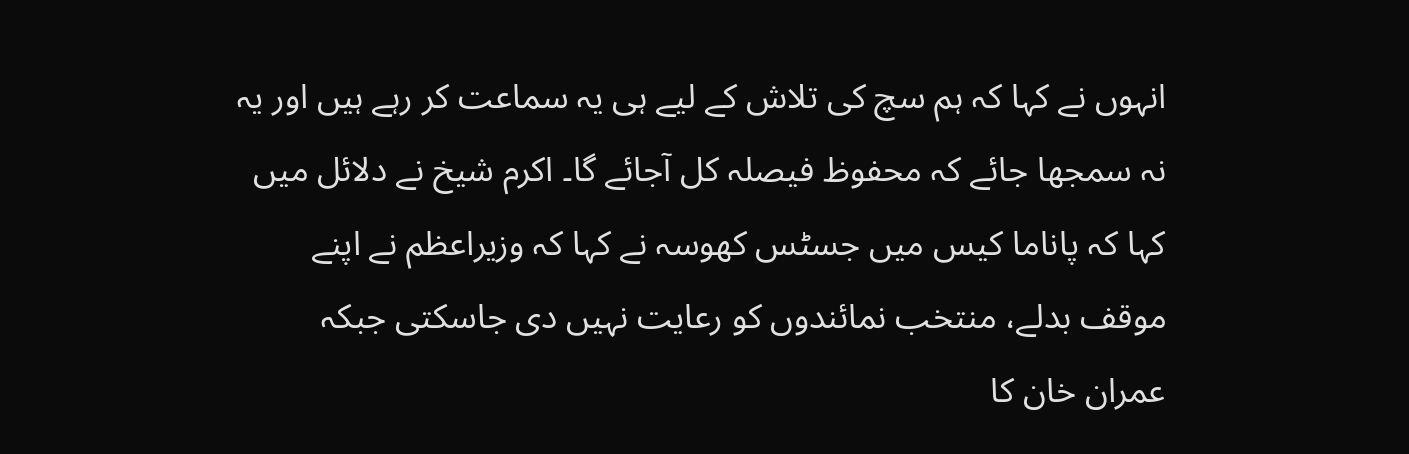انہوں نے کہا کہ ہم سچ کی تلاش کے لیے ہی یہ سماعت کر رہے ہیں اور یہ نہ سمجھا جائے کہ محفوظ فیصلہ کل آجائے گا۔ اکرم شیخ نے دلائل میں کہا کہ پاناما کیس میں جسٹس کھوسہ نے کہا کہ وزیراعظم نے اپنے موقف بدلے، منتخب نمائندوں کو رعایت نہیں دی جاسکتی جبکہ عمران خان کا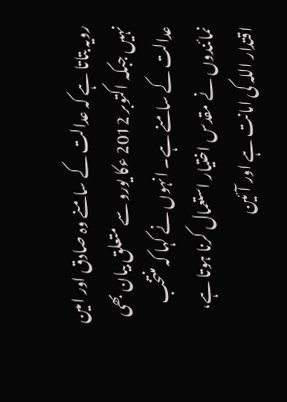رویہ بتاتا ہے کہ عدالت کے سامنے وہ صادق اور امین نہیں جبکہ اکتوبر 2012 ءکا یورو سے متعلق بیان بھی عدالت کے سامنے ہے۔ انہوں نے کہا کہ منتخب نمائندوں نے مقدس اختیار استعمال کرنا ہوتا ہے، اقتدار اللہ کی امانت ہے اور آئین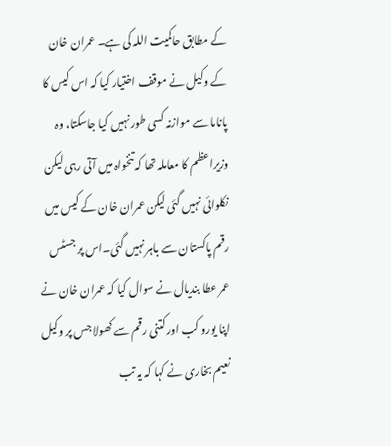کے مطابق حاکمیت اللہ کی ہے۔ عمران خان کے وکیل نے موقف اختیار کیا کہ اس کیس کا پاناما سے موازنہ کسی طور نہیں کیا جاسکتا، وہ وزیراعظم کا معاملہ تھا کہ تنخواہ میں آتی رہی لیکن نکلوائی نہیں گئی لیکن عمران خان کے کیس میں رقم پاکستان سے باہر نہیں گئی۔اس پر جسٹس عمر عطا بندیال نے سوال کیا کہ عمران خان نے اپنا یورو کب اور کتنی رقم سے کھولا جس پر وکیل نعیم بخاری نے کہا کہ یہ تب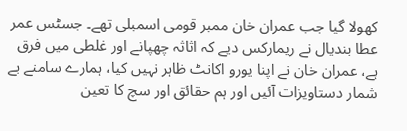کھولا گیا جب عمران خان ممبر قومی اسمبلی تھے۔ جسٹس عمر عطا بندیال نے ریمارکس دیے کہ اثاثہ چھپانے اور غلطی میں فرق ہے، عمران خان نے اپنا یورو اکانٹ ظاہر نہیں کیا، ہمارے سامنے بے شمار دستاویزات آئیں اور ہم حقائق اور سچ کا تعین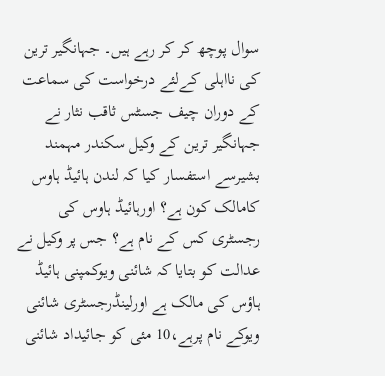سوال پوچھ کر کر رہے ہیں۔ جہانگیر ترین کی نااہلی کےلئے درخواست کی سماعت کے دوران چیف جسٹس ثاقب نثار نے جہانگیر ترین کے وکیل سکندر مہمند بشیرسے استفسار کیا کہ لندن ہائیڈ ہاوس کامالک کون ہے؟ اورہائیڈ ہاوس کی رجسٹری کس کے نام ہے؟ جس پر وکیل نے عدالت کو بتایا کہ شائنی ویوکمپنی ہائیڈ ہاؤس کی مالک ہے اورلینڈرجسٹری شائنی ویوکے نام پرہے،10 مئی کو جائیداد شائنی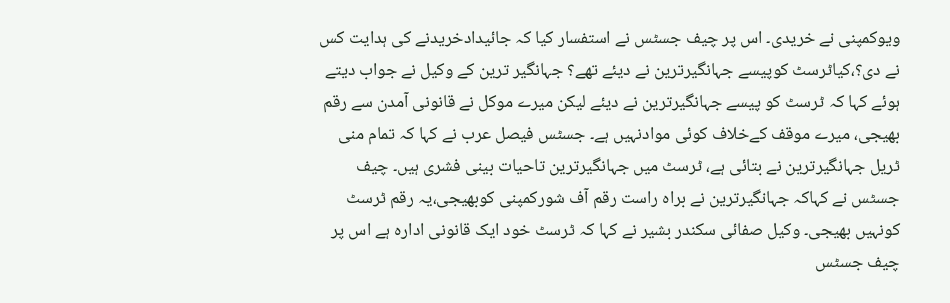ویوکمپنی نے خریدی۔ اس پر چیف جسٹس نے استفسار کیا کہ جائیدادخریدنے کی ہدایت کس نے دی؟،کیاٹرسٹ کوپیسے جہانگیرترین نے دیئے تھے؟ جہانگیر ترین کے وکیل نے جواب دیتے ہوئے کہا کہ ٹرسٹ کو پیسے جہانگیرترین نے دیئے لیکن میرے موکل نے قانونی آمدن سے رقم بھیجی، میرے موقف کےخلاف کوئی موادنہیں ہے۔ جسٹس فیصل عرب نے کہا کہ تمام منی ٹریل جہانگیرترین نے بتائی ہے، ٹرسٹ میں جہانگیرترین تاحیات بینی فشری ہیں۔ چیف جسٹس نے کہاکہ جہانگیرترین نے براہ راست رقم آف شورکمپنی کوبھیجی،یہ رقم ٹرسٹ کونہیں بھیجی۔ وکیل صفائی سکندر بشیر نے کہا کہ ٹرسٹ خود ایک قانونی ادارہ ہے اس پر چیف جسٹس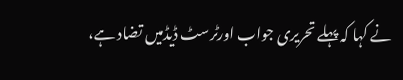نے کہا کہ پہلے تحریری جواب اورٹرسٹ ڈیڈمیں تضاد ہے،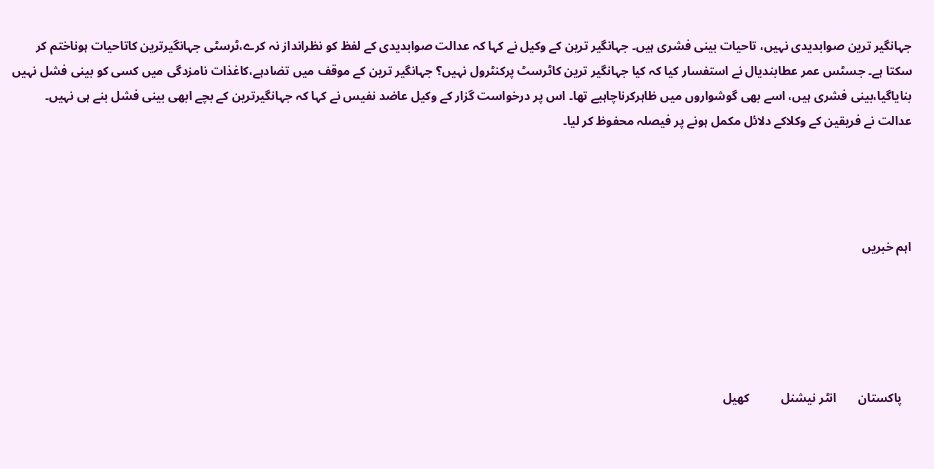جہانگیر ترین صوابدیدی نہیں، تاحیات بینی فشری ہیں۔ جہانگیر ترین کے وکیل نے کہا کہ عدالت صوابدیدی کے لفظ کو نظرانداز نہ کرے،ٹرسٹی جہانگیرترین کاتاحیات ہوناختم کر سکتا ہے۔ جسٹس عمر عطابندیال نے استفسار کیا کہ کیا جہانگیر ترین کاٹرسٹ پرکنٹرول نہیں؟ جہانگیر ترین کے موقف میں تضادہے،کاغذات نامزدگی میں کسی کو بینی فشل نہیں بنایاگیا،بینی فشری ہیں، اسے بھی گوشواروں میں ظاہرکرناچاہیے تھا۔ اس پر درخواست گزار کے وکیل عاضد نفیس نے کہا کہ جہانگیرترین کے بچے ابھی بینی فشل بنے ہی نہیں۔ عدالت نے فریقین کے وکلاکے دلائل مکمل ہونے پر فیصلہ محفوظ کر لیا۔




اہم خبریں





   پاکستان       انٹر نیشنل          کھیل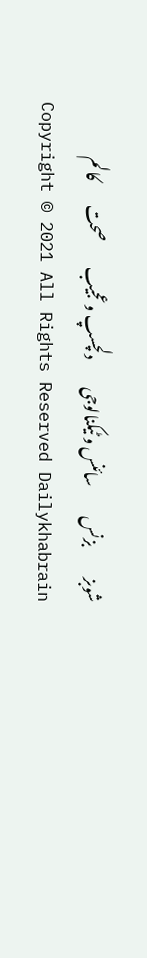شوبز          بزنس          سائنس و ٹیکنالوجی         دلچسپ و عجیب         صحت        کالم
Copyright © 2021 All Rights Reserved Dailykhabrain